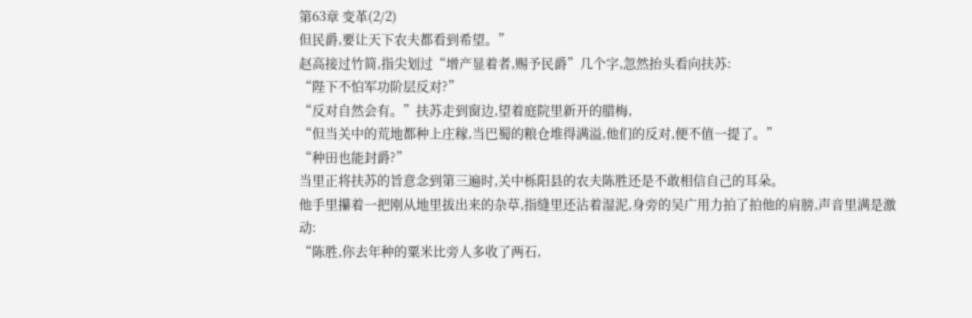第63章 变革(2/2)
但民爵,要让天下农夫都看到希望。”
赵高接过竹简,指尖划过“增产显着者,赐予民爵”几个字,忽然抬头看向扶苏:
“陛下不怕军功阶层反对?”
“反对自然会有。”扶苏走到窗边,望着庭院里新开的腊梅,
“但当关中的荒地都种上庄稼,当巴蜀的粮仓堆得满溢,他们的反对,便不值一提了。”
“种田也能封爵?”
当里正将扶苏的旨意念到第三遍时,关中栎阳县的农夫陈胜还是不敢相信自己的耳朵。
他手里攥着一把刚从地里拔出来的杂草,指缝里还沾着湿泥,身旁的吴广用力拍了拍他的肩膀,声音里满是激动:
“陈胜,你去年种的粟米比旁人多收了两石,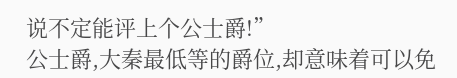说不定能评上个公士爵!”
公士爵,大秦最低等的爵位,却意味着可以免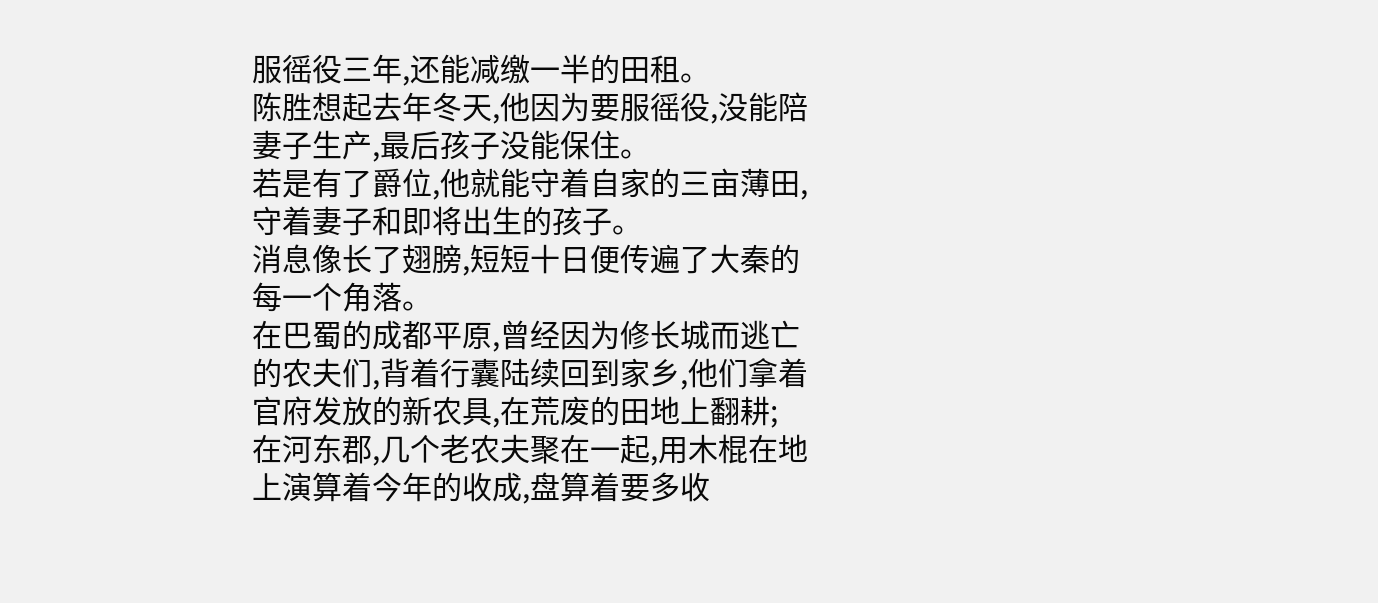服徭役三年,还能减缴一半的田租。
陈胜想起去年冬天,他因为要服徭役,没能陪妻子生产,最后孩子没能保住。
若是有了爵位,他就能守着自家的三亩薄田,守着妻子和即将出生的孩子。
消息像长了翅膀,短短十日便传遍了大秦的每一个角落。
在巴蜀的成都平原,曾经因为修长城而逃亡的农夫们,背着行囊陆续回到家乡,他们拿着官府发放的新农具,在荒废的田地上翻耕;
在河东郡,几个老农夫聚在一起,用木棍在地上演算着今年的收成,盘算着要多收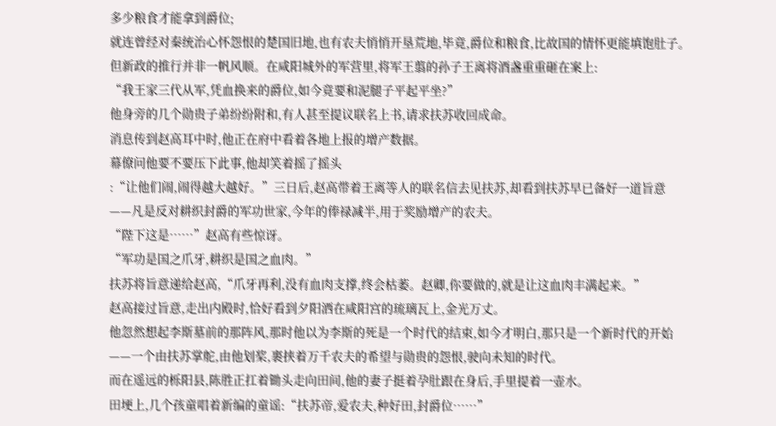多少粮食才能拿到爵位;
就连曾经对秦统治心怀怨恨的楚国旧地,也有农夫悄悄开垦荒地,毕竟,爵位和粮食,比故国的情怀更能填饱肚子。
但新政的推行并非一帆风顺。在咸阳城外的军营里,将军王翦的孙子王离将酒盏重重砸在案上:
“我王家三代从军,凭血换来的爵位,如今竟要和泥腿子平起平坐?”
他身旁的几个勋贵子弟纷纷附和,有人甚至提议联名上书,请求扶苏收回成命。
消息传到赵高耳中时,他正在府中看着各地上报的增产数据。
幕僚问他要不要压下此事,他却笑着摇了摇头
:“让他们闹,闹得越大越好。”三日后,赵高带着王离等人的联名信去见扶苏,却看到扶苏早已备好一道旨意
——凡是反对耕织封爵的军功世家,今年的俸禄减半,用于奖励增产的农夫。
“陛下这是……”赵高有些惊讶。
“军功是国之爪牙,耕织是国之血肉。”
扶苏将旨意递给赵高,“爪牙再利,没有血肉支撑,终会枯萎。赵卿,你要做的,就是让这血肉丰满起来。”
赵高接过旨意,走出内殿时,恰好看到夕阳洒在咸阳宫的琉璃瓦上,金光万丈。
他忽然想起李斯墓前的那阵风,那时他以为李斯的死是一个时代的结束,如今才明白,那只是一个新时代的开始
——一个由扶苏掌舵,由他划桨,裹挟着万千农夫的希望与勋贵的怨恨,驶向未知的时代。
而在遥远的栎阳县,陈胜正扛着锄头走向田间,他的妻子挺着孕肚跟在身后,手里提着一壶水。
田埂上,几个孩童唱着新编的童谣:“扶苏帝,爱农夫,种好田,封爵位……”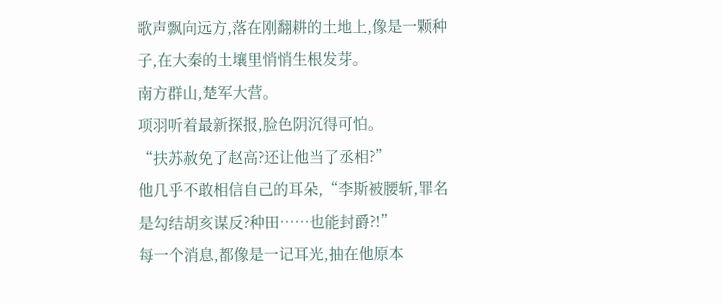歌声飘向远方,落在刚翻耕的土地上,像是一颗种子,在大秦的土壤里悄悄生根发芽。
南方群山,楚军大营。
项羽听着最新探报,脸色阴沉得可怕。
“扶苏赦免了赵高?还让他当了丞相?”
他几乎不敢相信自己的耳朵,“李斯被腰斩,罪名是勾结胡亥谋反?种田……也能封爵?!”
每一个消息,都像是一记耳光,抽在他原本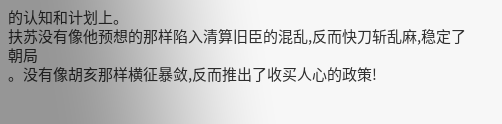的认知和计划上。
扶苏没有像他预想的那样陷入清算旧臣的混乱,反而快刀斩乱麻,稳定了朝局
。没有像胡亥那样横征暴敛,反而推出了收买人心的政策!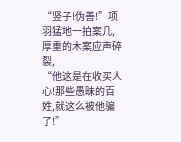“竖子!伪善!”项羽猛地一拍案几,厚重的木案应声碎裂,
“他这是在收买人心!那些愚昧的百姓,就这么被他骗了!”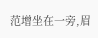范增坐在一旁,眉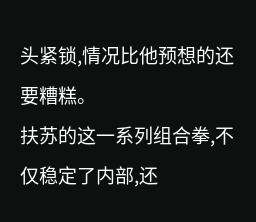头紧锁,情况比他预想的还要糟糕。
扶苏的这一系列组合拳,不仅稳定了内部,还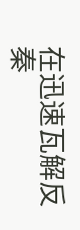在迅速瓦解反秦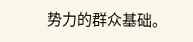势力的群众基础。